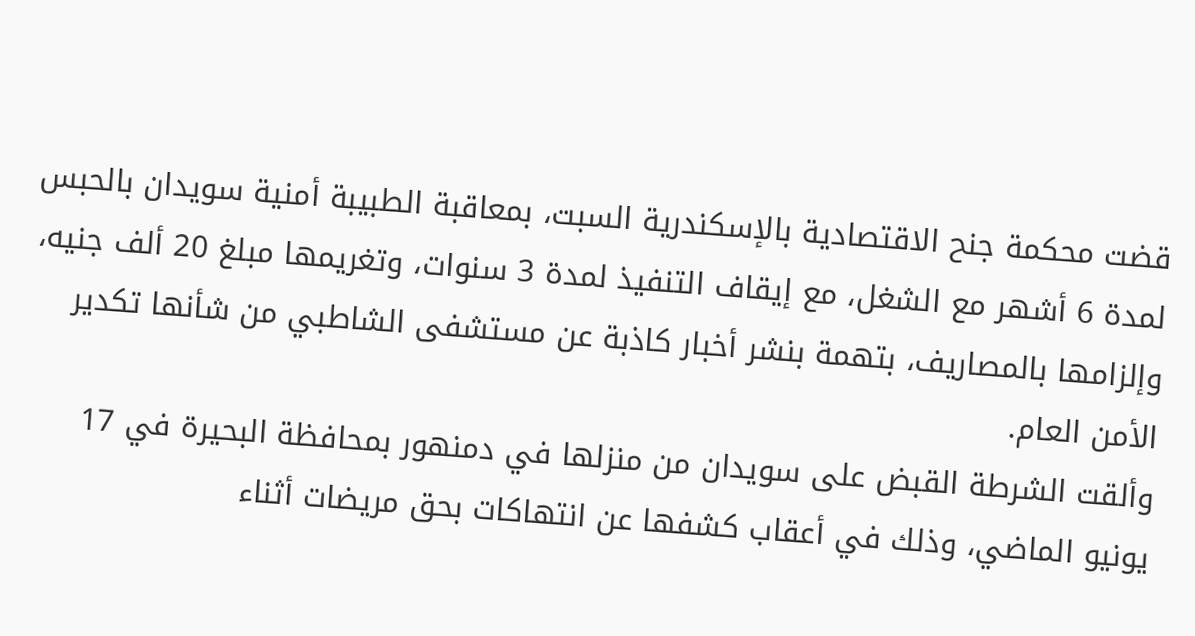قضت محكمة جنح الاقتصادية بالإسكندرية السبت، بمعاقبة الطبيبة أمنية سويدان بالحبس لمدة 6 أشهر مع الشغل، مع إيقاف التنفيذ لمدة 3 سنوات، وتغريمها مبلغ 20 ألف جنيه، وإلزامها بالمصاريف، بتهمة بنشر أخبار كاذبة عن مستشفى الشاطبي من شأنها تكدير الأمن العام.
وألقت الشرطة القبض على سويدان من منزلها في دمنهور بمحافظة البحيرة في 17 يونيو الماضي، وذلك في أعقاب كشفها عن انتهاكات بحق مريضات أثناء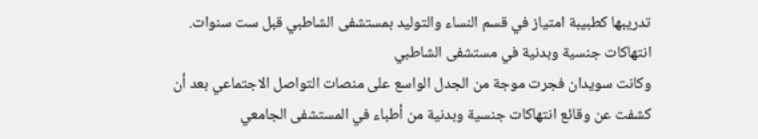تدريبها كطبيبة امتياز في قسم النساء والتوليد بمستشفى الشاطبي قبل ست سنوات.
انتهاكات جنسية وبدنية في مستشفى الشاطبي
وكانت سويدان فجرت موجة من الجدل الواسع على منصات التواصل الاجتماعي بعد أن كشفت عن وقائع انتهاكات جنسية وبدنية من أطباء في المستشفى الجامعي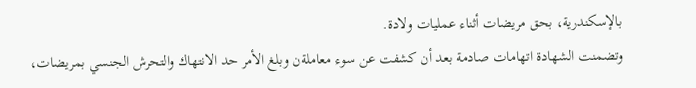بالإسكندرية، بحق مريضات أثناء عمليات ولادة.
وتضمنت الشهادة اتهامات صادمة بعد أن كشفت عن سوء معاملةن وبلغ الأمر حد الانتهاك والتحرش الجنسي بمريضات،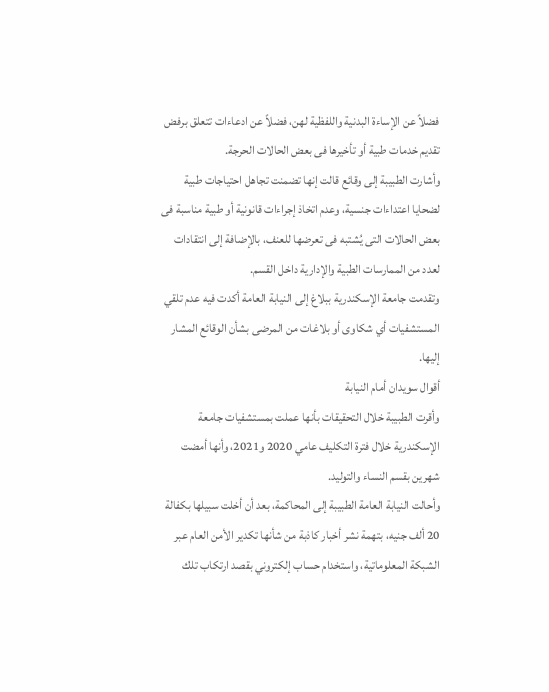فضلاً عن الإساءة البدنية واللفظية لهن، فضلاً عن ادعاءات تتعلق برفض تقديم خدمات طبية أو تأخيرها فى بعض الحالات الحرجة.
وأشارت الطبيبة إلى وقائع قالت إنها تضمنت تجاهل احتياجات طبية لضحايا اعتداءات جنسية، وعدم اتخاذ إجراءات قانونية أو طبية مناسبة فى بعض الحالات التى يُشتبه فى تعرضها للعنف، بالإضافة إلى انتقادات لعدد من الممارسات الطبية والإدارية داخل القسم.
وتقدمت جامعة الإسكندرية ببلاغ إلى النيابة العامة أكدت فيه عدم تلقي المستشفيات أي شكاوى أو بلاغات من المرضى بشأن الوقائع المشار إليها.
أقوال سويدان أمام النيابة
وأقرت الطبيبة خلال التحقيقات بأنها عملت بمستشفيات جامعة الإسكندرية خلال فترة التكليف عامي 2020 و2021، وأنها أمضت شهرين بقسم النساء والتوليد.
وأحالت النيابة العامة الطبيبة إلى المحاكمة، بعد أن أخلت سبيلها بكفالة 20 ألف جنيه، بتهمة نشر أخبار كاذبة من شأنها تكدير الأمن العام عبر الشبكة المعلوماتية، واستخدام حساب إلكتروني بقصد ارتكاب تلك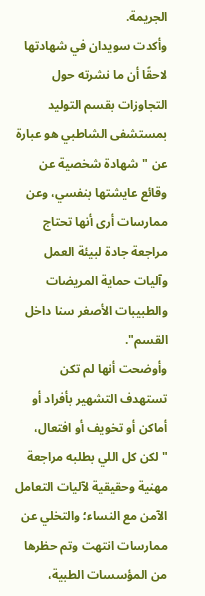الجريمة.
وأكدت سويدان في شهادتها لاحقًا أن ما نشرته حول التجاوزات بقسم التوليد بمستشفى الشاطبي هو عبارة عن "شهادة شخصية عن وقائع عايشتها بنفسي، وعن ممارسات أرى أنها تحتاج مراجعة جادة لبيئة العمل وآليات حماية المريضات والطبيبات الأصغر سنا داخل القسم".
وأوضحت أنها لم تكن تستهدف التشهير بأفراد أو أماكن أو تخويف أو افتعال، "لكن كل اللي بطلبه مراجعة مهنية وحقيقية لآليات التعامل الآمن مع النساء؛ والتخلي عن ممارسات انتهت وتم حظرها من المؤسسات الطبية،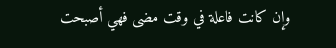وإن كانت فاعلة في وقت مضى فهي أصبحت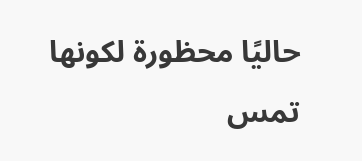حاليًا محظورة لكونها تمس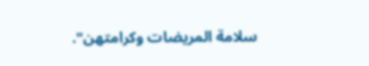سلامة المريضات وكرامتهن".